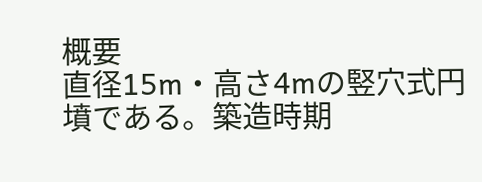概要
直径15m・高さ4mの竪穴式円墳である。築造時期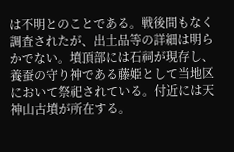は不明とのことである。戦後間もなく調査されたが、出土品等の詳細は明らかでない。墳頂部には石祠が現存し、養蚕の守り神である藤姫として当地区において祭祀されている。付近には天神山古墳が所在する。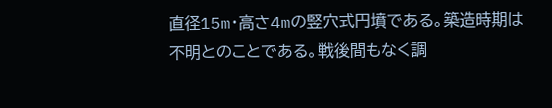直径15m・高さ4mの竪穴式円墳である。築造時期は不明とのことである。戦後間もなく調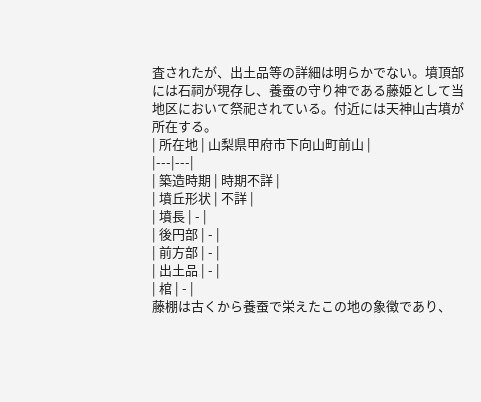査されたが、出土品等の詳細は明らかでない。墳頂部には石祠が現存し、養蚕の守り神である藤姫として当地区において祭祀されている。付近には天神山古墳が所在する。
| 所在地 | 山梨県甲府市下向山町前山 |
|---|---|
| 築造時期 | 時期不詳 |
| 墳丘形状 | 不詳 |
| 墳長 | - |
| 後円部 | - |
| 前方部 | - |
| 出土品 | - |
| 棺 | - |
藤棚は古くから養蚕で栄えたこの地の象徴であり、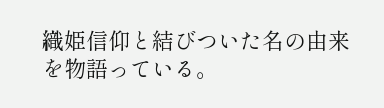織姫信仰と結びついた名の由来を物語っている。